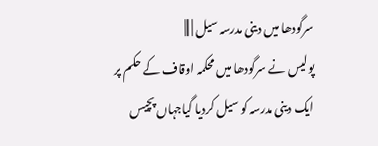سرگودھا میں دینی مدرسہ سیل | |||
پولیس نے سرگودھا میں محکمہ اوقاف کے حکم پر ایک دینی مدرسہ کو سیل کردیا گیاجہاں پچیس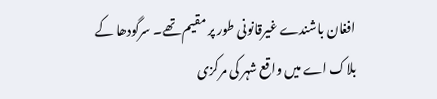افغان باشندے غیرقانونی طور پر مقیم تھے۔ سرگودھا کے بلاک اے میں واقع شہر کی مرکزی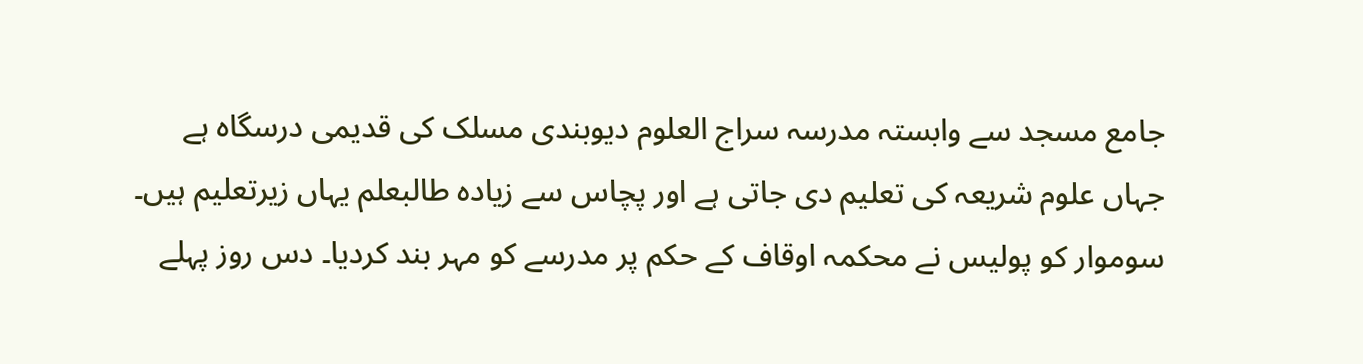جامع مسجد سے وابستہ مدرسہ سراج العلوم دیوبندی مسلک کی قدیمی درسگاہ ہے جہاں علوم شریعہ کی تعلیم دی جاتی ہے اور پچاس سے زیادہ طالبعلم یہاں زیرتعلیم ہیں۔ سوموار کو پولیس نے محکمہ اوقاف کے حکم پر مدرسے کو مہر بند کردیا۔ دس روز پہلے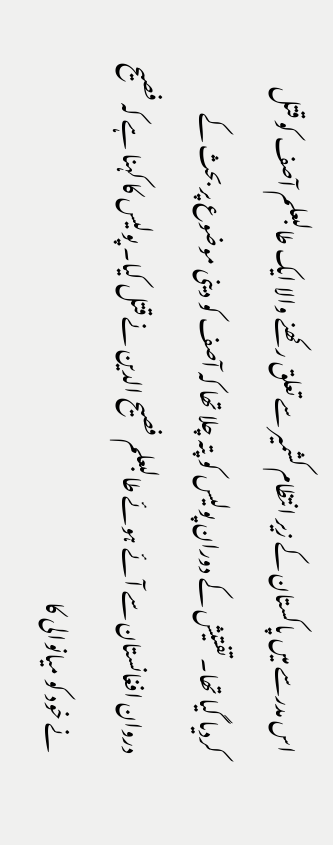اس مدرسے میں پاکستان کے زیر انتظام کشمیر سے تعلق رکھنے والا ایک طالبعلم آصف کو قتل کردیا گیا تھا۔ تفتیش کے دوران پولیس کو پتہ چلا تھا کہ آصف کو دینی موضوع پر بحث کے دروان افغانستان سے آئے ہوئے طالبعلم فصیح الدین نے قتل کیا۔ پولیس کا کہنا ہے کہ فصیح نے خود کو میانوالی کا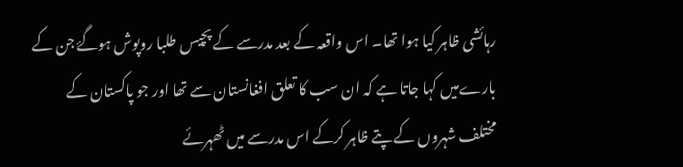رہائشی ظاہر کیا ہوا تھا۔ اس واقعہ کے بعد مدرسے کے پچیس طلبا روپوش ہوگۓ جن کے بارےمیں کہا جاتا ہے کہ ان سب کا تعلق افغانستان سے تھا اور جو پاکستان کے مختلف شہروں کے پتے ظاہر کرکے اس مدرسے میں ٹھہرئے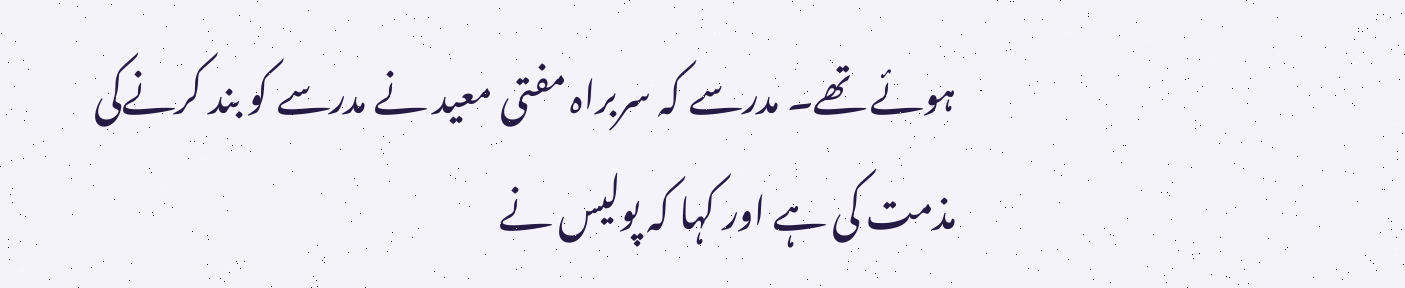ہوئے تھے۔ مدرسے کہ سربراہ مفتی معید نے مدرسے کو بند کرنےکی مذمت کی ہے اور کہا کہ پولیس نے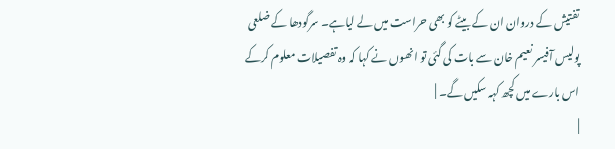تفتیش کے دروان ان کے بیٹے کو بھی حراست میں لے لیاہے۔ سرگودھا کے ضلعی پولیس آفیسر نعیم خان سے بات کی گئی تو انھوں نے کہا کہ وہ تفصیلات معلوم کرکے اس بارے میں کچھ کہہ سکیں گے۔ |
|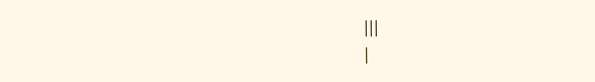|||
|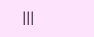|||